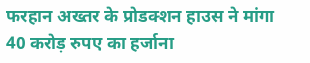फरहान अख्तर के प्रोडक्शन हाउस ने मांगा 40 करोड़ रुपए का हर्जाना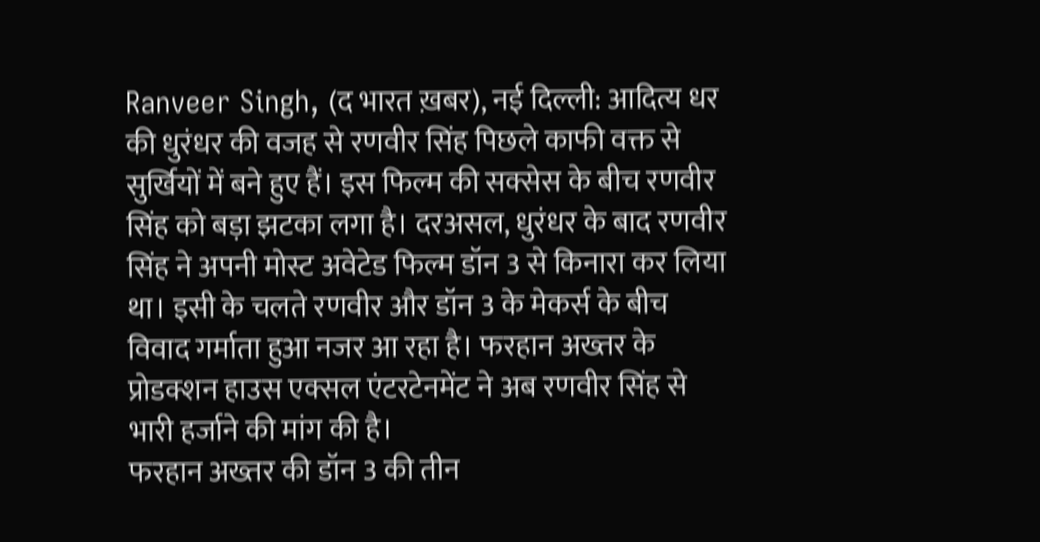Ranveer Singh, (द भारत ख़बर), नई दिल्ली: आदित्य धर की धुरंधर की वजह से रणवीर सिंह पिछले काफी वक्त से सुर्खियों में बने हुए हैं। इस फिल्म की सक्सेस के बीच रणवीर सिंह को बड़ा झटका लगा है। दरअसल, धुरंधर के बाद रणवीर सिंह ने अपनी मोस्ट अवेटेड फिल्म डॉन 3 से किनारा कर लिया था। इसी के चलते रणवीर और डॉन 3 के मेकर्स के बीच विवाद गर्माता हुआ नजर आ रहा है। फरहान अख्तर के प्रोडक्शन हाउस एक्सल एंटरटेनमेंट ने अब रणवीर सिंह से भारी हर्जाने की मांग की है।
फरहान अख्तर की डॉन 3 की तीन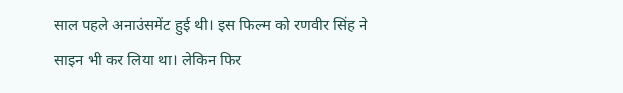साल पहले अनाउंसमेंट हुई थी। इस फिल्म को रणवीर सिंह ने साइन भी कर लिया था। लेकिन फिर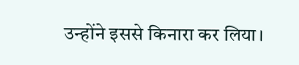उन्होंने इससे किनारा कर लिया।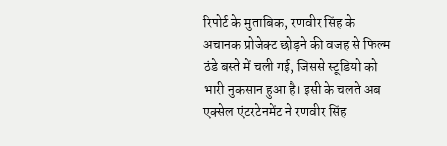रिपोर्ट के मुताबिक, रणवीर सिंह के अचानक प्रोजेक्ट छोड़ने की वजह से फिल्म ठंडे बस्ते में चली गई, जिससे स्टूडियो को भारी नुकसान हुआ है। इसी के चलते अब एक्सेल एंटरटेनमेंट ने रणवीर सिंह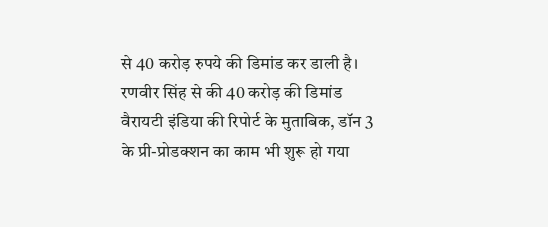से 40 करोड़ रुपये की डिमांड कर डाली है।
रणवीर सिंह से की 40 करोड़ की डिमांड
वैरायटी इंडिया की रिपोर्ट के मुताबिक, डॉन 3 के प्री-प्रोडक्शन का काम भी शुरू हो गया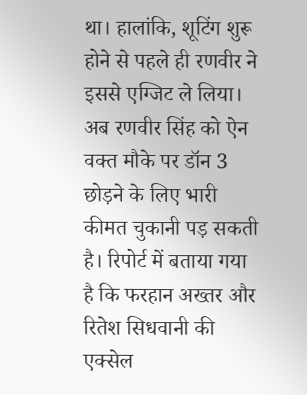था। हालांकि, शूटिंग शुरू होने से पहले ही रणवीर ने इससे एग्जिट ले लिया। अब रणवीर सिंह को ऐन वक्त मौके पर डॉन 3 छोड़ने के लिए भारी कीमत चुकानी पड़ सकती है। रिपोर्ट में बताया गया है कि फरहान अख्तर और रितेश सिधवानी की एक्सेल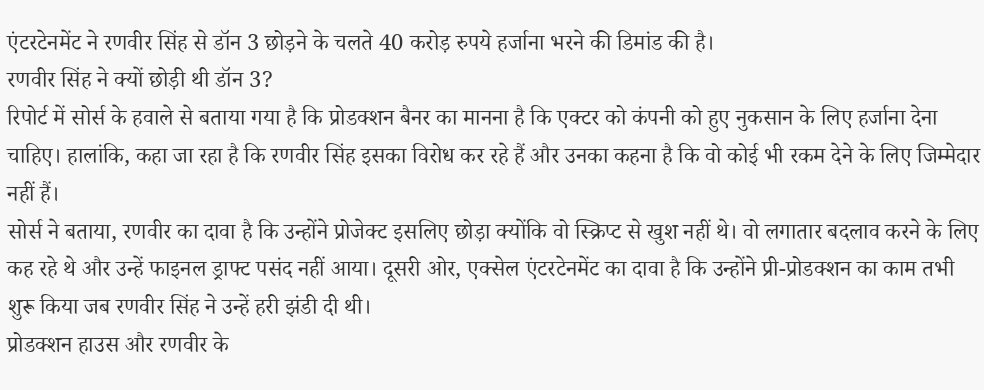एंटरटेनमेंट ने रणवीर सिंह से डॉन 3 छोड़ने के चलते 40 करोड़ रुपये हर्जाना भरने की डिमांड की है।
रणवीर सिंह ने क्यों छोड़ी थी डॉन 3?
रिपोर्ट में सोर्स के हवाले से बताया गया है कि प्रोडक्शन बैनर का मानना है कि एक्टर को कंपनी को हुए नुकसान के लिए हर्जाना देना चाहिए। हालांकि, कहा जा रहा है कि रणवीर सिंह इसका विरोध कर रहे हैं और उनका कहना है कि वो कोई भी रकम देने के लिए जिम्मेदार नहीं हैं।
सोर्स ने बताया, रणवीर का दावा है कि उन्होंने प्रोजेक्ट इसलिए छोड़ा क्योंकि वो स्क्रिप्ट से खुश नहीं थे। वो लगातार बदलाव करने के लिए कह रहे थे और उन्हें फाइनल ड्राफ्ट पसंद नहीं आया। दूसरी ओर, एक्सेल एंटरटेनमेंट का दावा है कि उन्होंने प्री-प्रोडक्शन का काम तभी शुरू किया जब रणवीर सिंह ने उन्हें हरी झंडी दी थी।
प्रोडक्शन हाउस और रणवीर के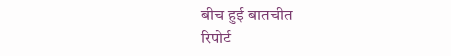बीच हुई बातचीत
रिपोर्ट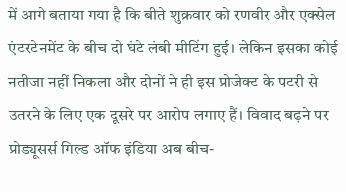में आगे बताया गया है कि बीते शुक्रवार को रणवीर और एक्सेल एंटरटेनमेंट के बीच दो घंटे लंबी मीटिंग हुई। लेकिन इसका कोई नतीजा नहीं निकला और दोनों ने ही इस प्रोजेक्ट के पटरी से उतरने के लिए एक दूसरे पर आरोप लगाए हैं। विवाद बढ़ने पर प्रोड्यूसर्स गिल्ड ऑफ इंडिया अब बीच-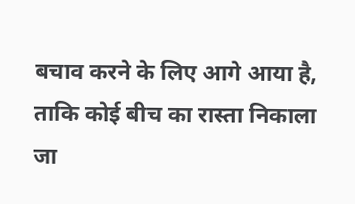बचाव करने के लिए आगे आया है, ताकि कोई बीच का रास्ता निकाला जा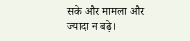सके और मामला और ज्यादा न बढ़े।